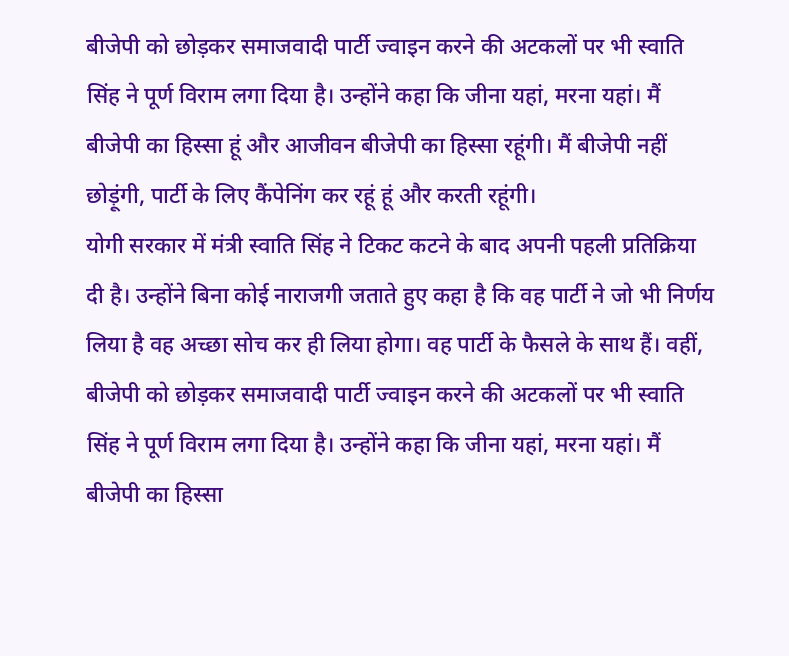बीजेपी को छोड़कर समाजवादी पार्टी ज्वाइन करने की अटकलों पर भी स्वाति सिंह ने पूर्ण विराम लगा दिया है। उन्होंने कहा कि जीना यहां, मरना यहां। मैं बीजेपी का हिस्सा हूं और आजीवन बीजेपी का हिस्सा रहूंगी। मैं बीजेपी नहीं छोड़ूंगी, पार्टी के लिए कैंपेनिंग कर रहूं हूं और करती रहूंगी।
योगी सरकार में मंत्री स्वाति सिंह ने टिकट कटने के बाद अपनी पहली प्रतिक्रिया दी है। उन्होंने बिना कोई नाराजगी जताते हुए कहा है कि वह पार्टी ने जो भी निर्णय लिया है वह अच्छा सोच कर ही लिया होगा। वह पार्टी के फैसले के साथ हैं। वहीं, बीजेपी को छोड़कर समाजवादी पार्टी ज्वाइन करने की अटकलों पर भी स्वाति सिंह ने पूर्ण विराम लगा दिया है। उन्होंने कहा कि जीना यहां, मरना यहां। मैं बीजेपी का हिस्सा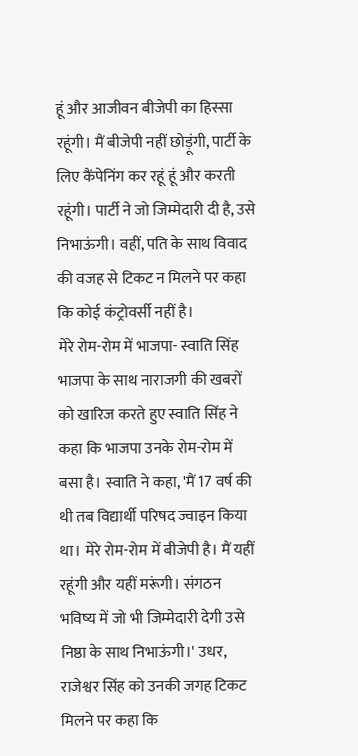हूं और आजीवन बीजेपी का हिस्सा रहूंगी। मैं बीजेपी नहीं छोड़ूंगी, पार्टी के लिए कैंपेनिंग कर रहूं हूं और करती रहूंगी। पार्टी ने जो जिम्मेदारी दी है, उसे निभाऊंगी। वहीं, पति के साथ विवाद की वजह से टिकट न मिलने पर कहा कि कोई कंट्रोवर्सी नहीं है।
मेरे रोम-रोम में भाजपा- स्वाति सिंह
भाजपा के साथ नाराजगी की खबरों को खारिज करते हुए स्वाति सिंह ने कहा कि भाजपा उनके रोम-रोम में बसा है। स्वाति ने कहा, 'मैं 17 वर्ष की थी तब विद्यार्थी परिषद ज्वाइन किया था। मेरे रोम-रोम में बीजेपी है। मैं यहीं रहूंगी और यहीं मरूंगी। संगठन भविष्य में जो भी जिम्मेदारी देगी उसे निष्ठा के साथ निभाऊंगी।' उधर, राजेश्वर सिंह को उनकी जगह टिकट मिलने पर कहा कि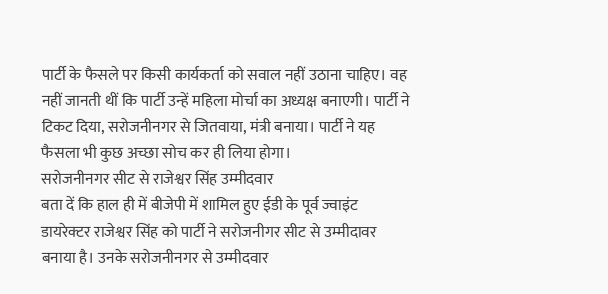पार्टी के फैसले पर किसी कार्यकर्ता को सवाल नहीं उठाना चाहिए। वह नहीं जानती थीं कि पार्टी उन्हें महिला मोर्चा का अध्यक्ष बनाएगी। पार्टी ने टिकट दिया, सरोजनीनगर से जितवाया, मंत्री बनाया। पार्टी ने यह फैसला भी कुछ अच्छा सोच कर ही लिया होगा।
सरोजनीनगर सीट से राजेश्वर सिंह उम्मीदवार
बता दें कि हाल ही में बीजेपी में शामिल हुए ईडी के पूर्व ज्वाइंट डायरेक्टर राजेश्वर सिंह को पार्टी ने सरोजनीगर सीट से उम्मीदावर बनाया है। उनके सरोजनीनगर से उम्मीदवार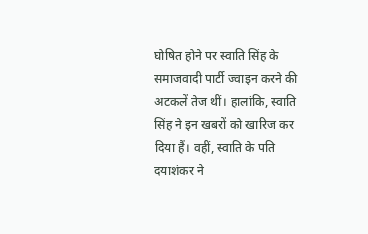घोषित होने पर स्वाति सिंह के समाजवादी पार्टी ज्वाइन करने की अटकलें तेज थीं। हालांकि, स्वाति सिंह ने इन खबरों को खारिज कर दिया हैं। वहीं, स्वाति के पति दयाशंकर ने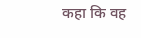कहा कि वह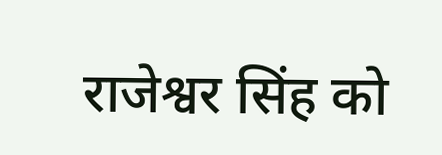राजेश्वर सिंह को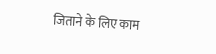जिताने के लिए काम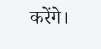करेंगे।